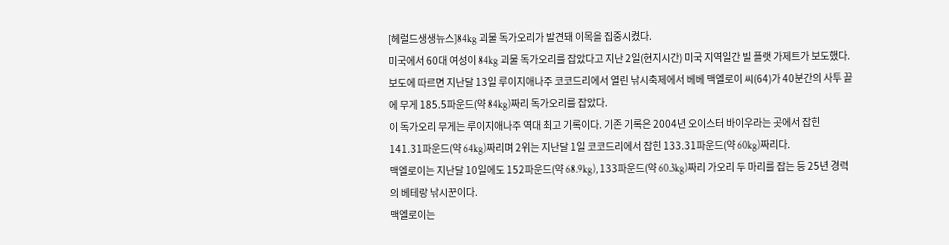[헤럴드생생뉴스]84kg 괴물 독가오리가 발견돼 이목을 집중시켰다.
미국에서 60대 여성이 84kg 괴물 독가오리를 잡았다고 지난 2일(현지시간) 미국 지역일간 빌 플랫 가제트가 보도했다.
보도에 따르면 지난달 13일 루이지애나주 코코드리에서 열린 낚시축제에서 베베 맥엘로이 씨(64)가 40분간의 사투 끝에 무게 185.5파운드(약 84kg)짜리 독가오리를 잡았다.
이 독가오리 무게는 루이지애나주 역대 최고 기록이다. 기존 기록은 2004년 오이스터 바이우라는 곳에서 잡힌 141.31파운드(약 64kg)짜리며 2위는 지난달 1일 코코드리에서 잡힌 133.31파운드(약 60kg)짜리다.
맥엘로이는 지난달 10일에도 152파운드(약 68.9kg), 133파운드(약 60.3kg)짜리 가오리 두 마리를 잡는 등 25년 경력의 베테랑 낚시꾼이다.
맥엘로이는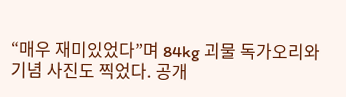“매우 재미있었다”며 84kg 괴물 독가오리와 기념 사진도 찍었다. 공개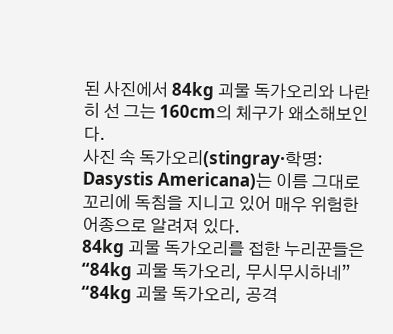된 사진에서 84kg 괴물 독가오리와 나란히 선 그는 160cm의 체구가 왜소해보인다.
사진 속 독가오리(stingray·학명: Dasystis Americana)는 이름 그대로 꼬리에 독침을 지니고 있어 매우 위험한 어종으로 알려져 있다.
84kg 괴물 독가오리를 접한 누리꾼들은 “84kg 괴물 독가오리, 무시무시하네” “84kg 괴물 독가오리, 공격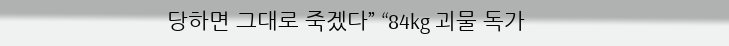당하면 그대로 죽겠다” “84kg 괴물 독가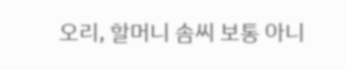오리, 할머니 솜씨 보통 아니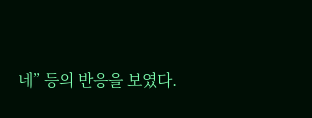네” 등의 반응을 보였다.